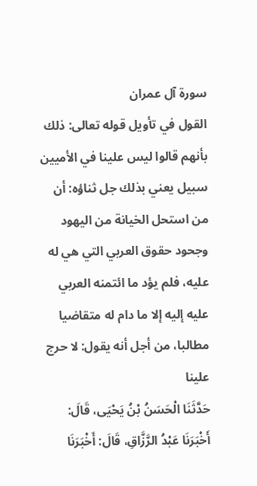سورة آل عمران
القول في تأويل قوله تعالى: ذلك بأنهم قالوا ليس علينا في الأميين سبيل يعني بذلك جل ثناؤه: أن من استحل الخيانة من اليهود وجحود حقوق العربي التي هي له عليه، فلم يؤد ما ائتمنه العربي عليه إليه إلا ما دام له متقاضيا مطالبا، من أجل أنه يقول: لا حرج علينا
حَدَّثَنَا الْحَسَنُ بْنُ يَحْيَى، قَالَ: أَخْبَرَنَا عَبْدُ الرَّزَّاقِ، قَالَ: أَخْبَرَنَا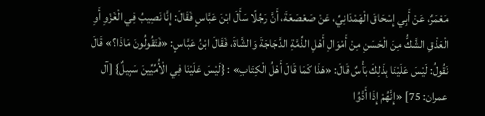مَعْمَرٌ، عَنْ أَبِي إِسْحَاقَ الْهَمْدَانِيِّ، عَنْ صَعْصَعَةَ، أَنَّ رَجُلًا سَأَلَ ابْنَ عَبَّاسٍ فَقَالَ: إِنَّا نَصِيبُ فِي الْغَزْوِ أَوِ الْعَذْقِ الشَّكُّ مِنَ الْحَسَنِ مِنْ أَمْوَالِ أَهْلِ الذِّمَّةِ الدَّجَاجَةَ وَالشَّاةَ، فَقَالَ ابْنُ عَبَّاسٍ: «فَتَقُولُونَ مَاذَا؟» قَالَ نَقُولُ: لَيْسَ عَلَيْنَا بِذَلِكَ بَأْسٌ قَالَ: «هَذَا كَمَا قَالَ أَهْلُ الْكِتَابِ» : {لَيْسَ عَلَيْنَا فِي الْأُمِّيِّينَ سَبِيلٌ} [آل عمران: 75] «إِنَّهُمْ إِذَا أَدَّوُا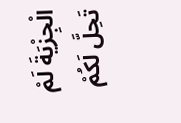الْجِزْيَةَ لَمْ تَحِلَّ لَكُمْ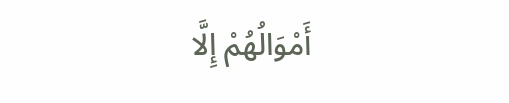أَمْوَالُهُمْ إِلَّا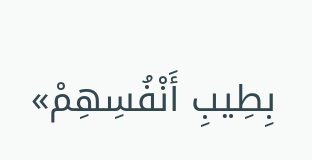بِطِيبِ أَنْفُسِهِمْ»